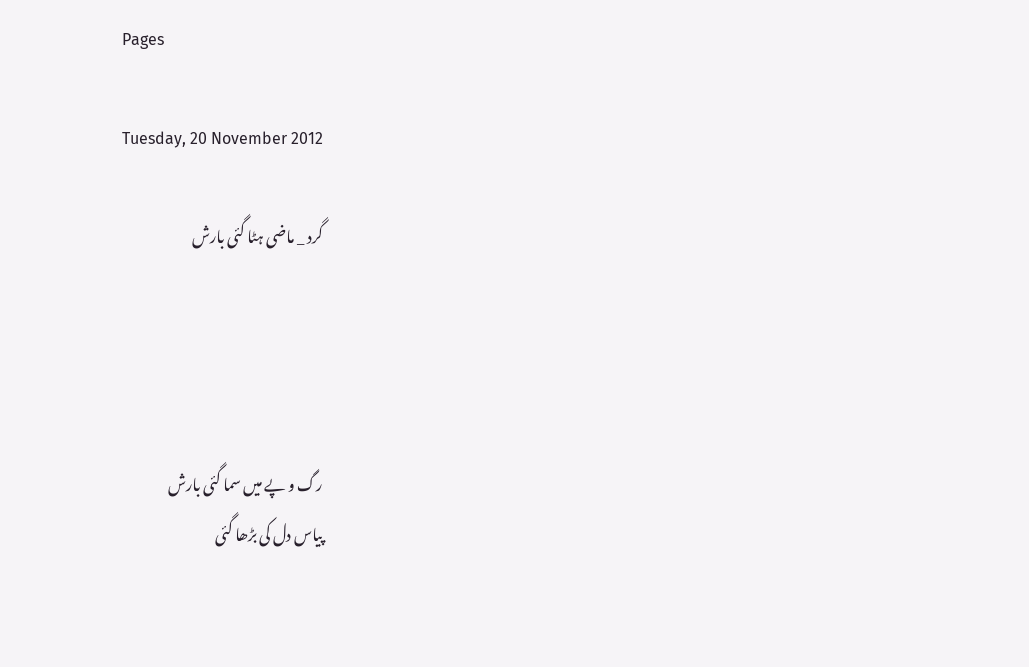Pages

Tuesday, 20 November 2012

گرد _ ماضی ہٹا گئی بارش




رگ و پے میں سما گئی بارش
پیاس دل کی بڑھا گئی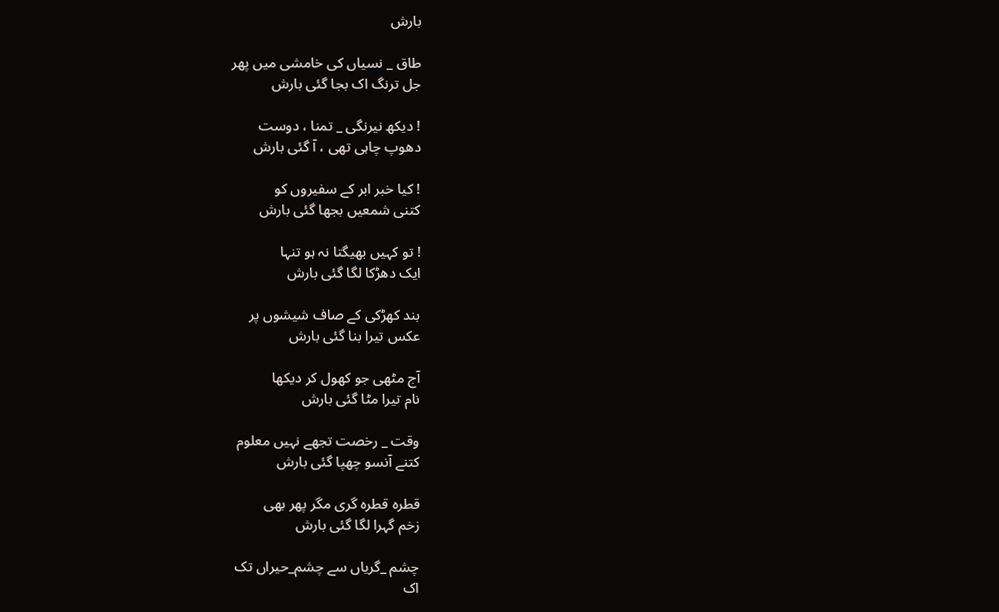بارش

طاق _ نسیاں کی خامشی میں پھر
جل ترنگ اک بجا گئی بارش

! دیکھ نیرنگی _ تمنا ، دوست
دھوپ چاہی تھی ، آ گئی بارش

! کیا خبر ابر کے سفیروں کو
کتنی شمعیں بجھا گئی بارش

! تو کہیں بھیگتا نہ ہو تنہا
ایک دھڑکا لگا گئی بارش

بند کھڑکی کے صاف شیشوں پر
عکس تیرا بنا گئی بارش

آج مٹھی جو کھول کر دیکھا
نام تیرا مٹا گئی بارش

وقت _ رخصت تجھے نہیں معلوم
کتنے آنسو چھپا گئی بارش

قطرہ قطرہ گری مگر پھر بھی
زخم گہرا لگا گئی بارش

چشم _گریاں سے چشم_حیراں تک
اک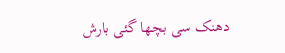دھنک سی بچھا گئی بارش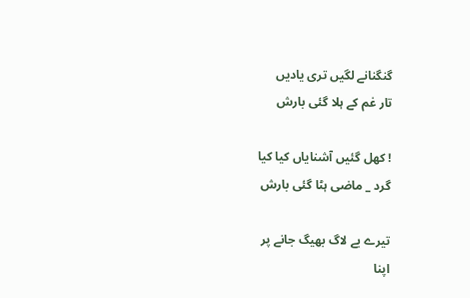گنگنانے لگیں تری یادیں
تار غم کے ہلا گئی بارش

! کھل گئیں آشنایاں کیا کیا
گرد _ ماضی ہٹا گئی بارش

تیرے بے لاگ بھیگ جانے پر
اپنا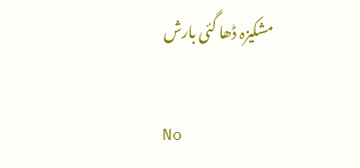مشکیزہ ڈھا گئی بارش

No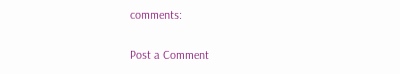comments:

Post a Comment